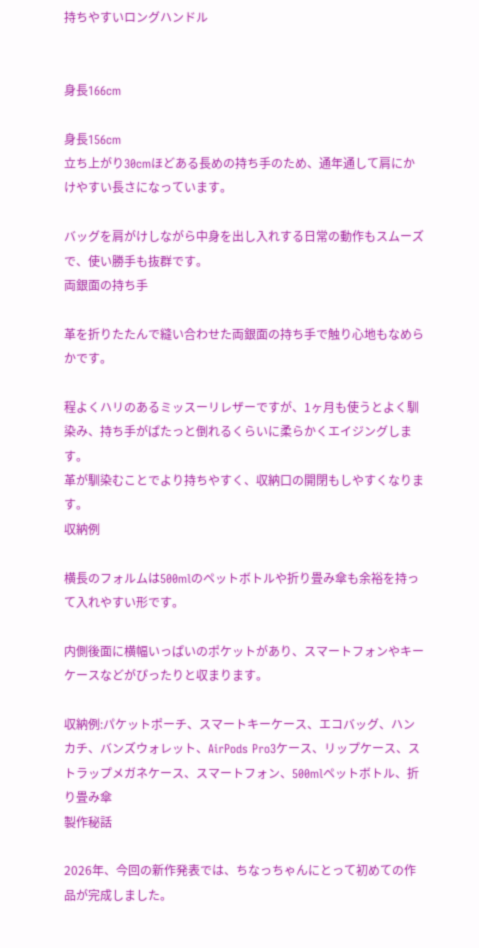持ちやすいロングハンドル


身長166cm

身長156cm
立ち上がり30cmほどある長めの持ち手のため、通年通して肩にかけやすい長さになっています。

バッグを肩がけしながら中身を出し入れする日常の動作もスムーズで、使い勝手も抜群です。
両銀面の持ち手

革を折りたたんで縫い合わせた両銀面の持ち手で触り心地もなめらかです。

程よくハリのあるミッスーリレザーですが、1ヶ月も使うとよく馴染み、持ち手がぱたっと倒れるくらいに柔らかくエイジングします。
革が馴染むことでより持ちやすく、収納口の開閉もしやすくなります。
収納例

横長のフォルムは500mlのペットボトルや折り畳み傘も余裕を持って入れやすい形です。

内側後面に横幅いっぱいのポケットがあり、スマートフォンやキーケースなどがぴったりと収まります。

収納例:パケットポーチ、スマートキーケース、エコバッグ、ハンカチ、バンズウォレット、AirPods Pro3ケース、リップケース、ストラップメガネケース、スマートフォン、500mlペットボトル、折り畳み傘
製作秘話

2026年、今回の新作発表では、ちなっちゃんにとって初めての作品が完成しました。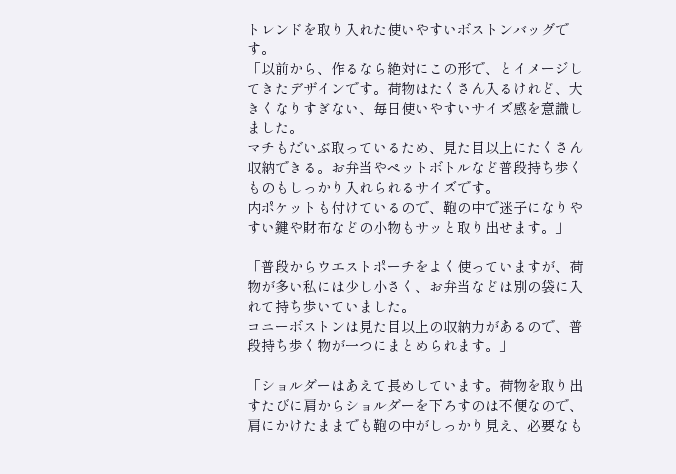トレンドを取り入れた使いやすいボストンバッグです。
「以前から、作るなら絶対にこの形で、とイメージしてきたデザインです。荷物はたくさん入るけれど、大きくなりすぎない、毎日使いやすいサイズ感を意識しました。
マチもだいぶ取っているため、見た目以上にたくさん収納できる。お弁当やペットボトルなど普段持ち歩くものもしっかり入れられるサイズです。
内ポケットも付けているので、鞄の中で迷子になりやすい鍵や財布などの小物もサッと取り出せます。」

「普段からウエストポーチをよく使っていますが、荷物が多い私には少し小さく、お弁当などは別の袋に入れて持ち歩いていました。
コニーボストンは見た目以上の収納力があるので、普段持ち歩く物が一つにまとめられます。」

「ショルダーはあえて長めしています。荷物を取り出すたびに肩からショルダーを下ろすのは不便なので、肩にかけたままでも鞄の中がしっかり見え、必要なも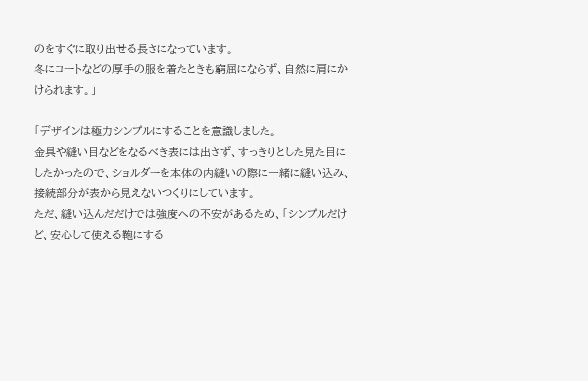のをすぐに取り出せる長さになっています。
冬にコートなどの厚手の服を着たときも窮屈にならず、自然に肩にかけられます。」

「デザインは極力シンプルにすることを意識しました。
金具や縫い目などをなるべき表には出さず、すっきりとした見た目にしたかったので、ショルダーを本体の内縫いの際に一緒に縫い込み、接続部分が表から見えないつくりにしています。
ただ、縫い込んだだけでは強度への不安があるため、「シンプルだけど、安心して使える鞄にする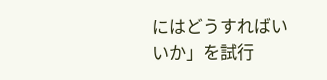にはどうすればいいか」を試行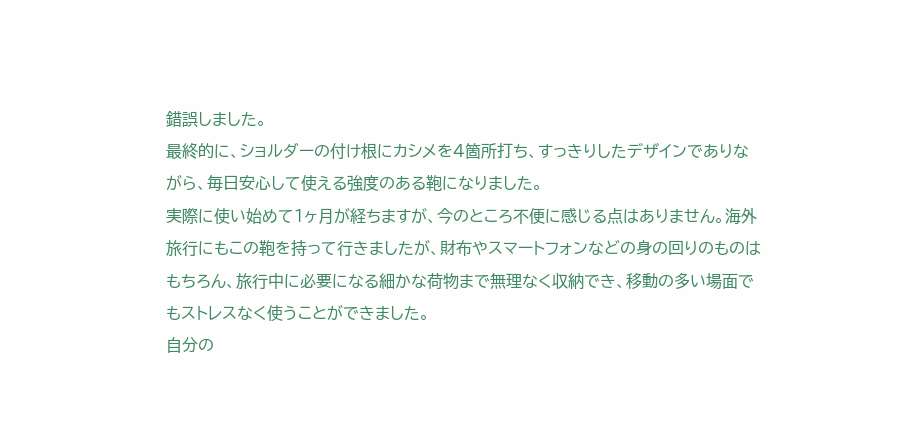錯誤しました。
最終的に、ショルダーの付け根にカシメを4箇所打ち、すっきりしたデザインでありながら、毎日安心して使える強度のある鞄になりました。
実際に使い始めて1ヶ月が経ちますが、今のところ不便に感じる点はありません。海外旅行にもこの鞄を持って行きましたが、財布やスマートフォンなどの身の回りのものはもちろん、旅行中に必要になる細かな荷物まで無理なく収納でき、移動の多い場面でもストレスなく使うことができました。
自分の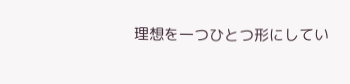理想を一つひとつ形にしてい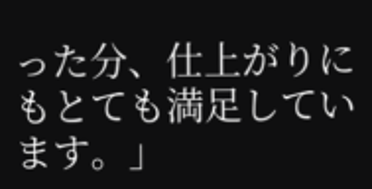った分、仕上がりにもとても満足しています。」